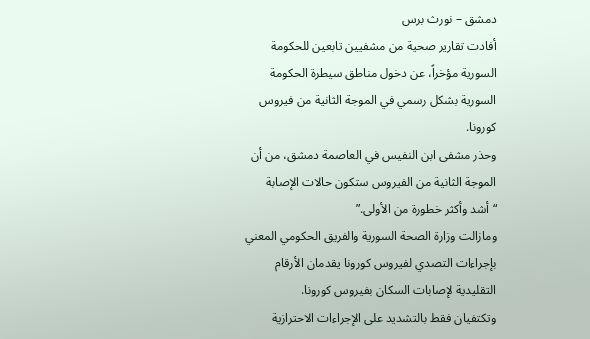دمشق – نورث برس
أفادت تقارير صحية من مشفيين تابعين للحكومة السورية مؤخراً، عن دخول مناطق سيطرة الحكومة السورية بشكل رسمي في الموجة الثانية من فيروس كورونا.
وحذر مشفى ابن النفيس في العاصمة دمشق، من أن الموجة الثانية من الفيروس ستكون حالات الإصابة “أشد وأكثر خطورة من الأولى.”
ومازالت وزارة الصحة السورية والفريق الحكومي المعني بإجراءات التصدي لفيروس كورونا يقدمان الأرقام التقليدية لإصابات السكان بفيروس كورونا.
وتكتفيان فقط بالتشديد على الإجراءات الاحترازية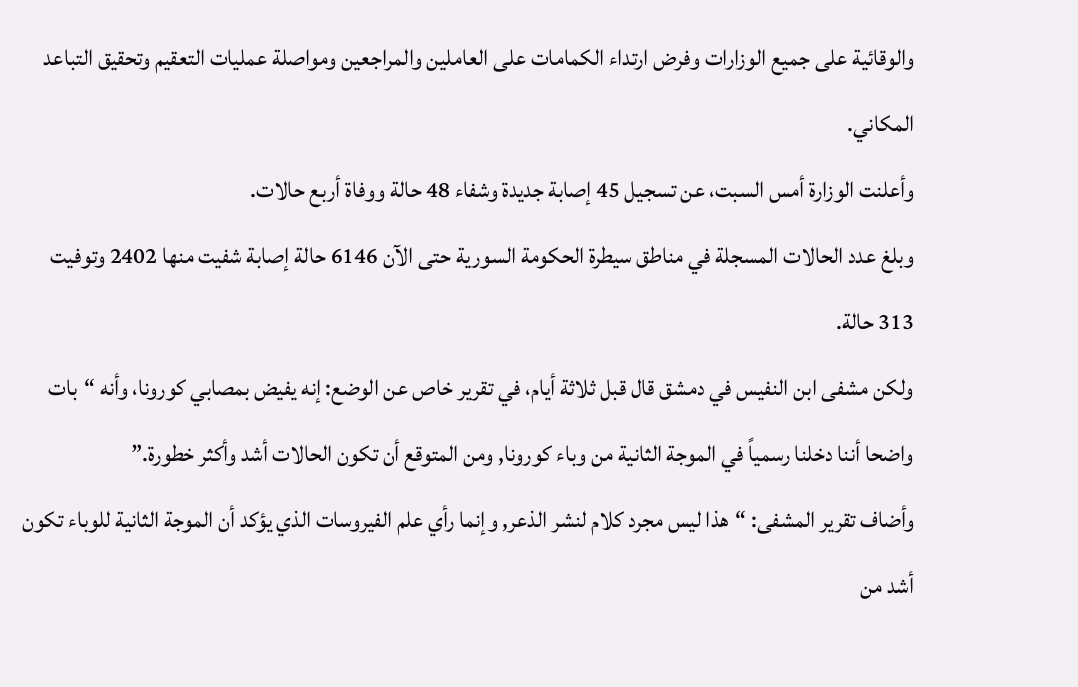والوقائية على جميع الوزارات وفرض ارتداء الكمامات على العاملين والمراجعين ومواصلة عمليات التعقيم وتحقيق التباعد المكاني.
وأعلنت الوزارة أمس السبت، عن تسجيل 45 إصابة جديدة وشفاء 48 حالة ووفاة أربع حالات.
وبلغ عدد الحالات المسجلة في مناطق سيطرة الحكومة السورية حتى الآن 6146 حالة إصابة شفيت منها 2402 وتوفيت 313 حالة.
ولكن مشفى ابن النفيس في دمشق قال قبل ثلاثة أيام، في تقرير خاص عن الوضع: إنه يفيض بمصابي كورونا، وأنه “بات واضحا أننا دخلنا رسمياً في الموجة الثانية من وباء كورونا, ومن المتوقع أن تكون الحالات أشد وأكثر خطورة.”
وأضاف تقرير المشفى: “هذا ليس مجرد كلام لنشر الذعر, وإنما رأي علم الفيروسات الذي يؤكد أن الموجة الثانية للوباء تكون أشد من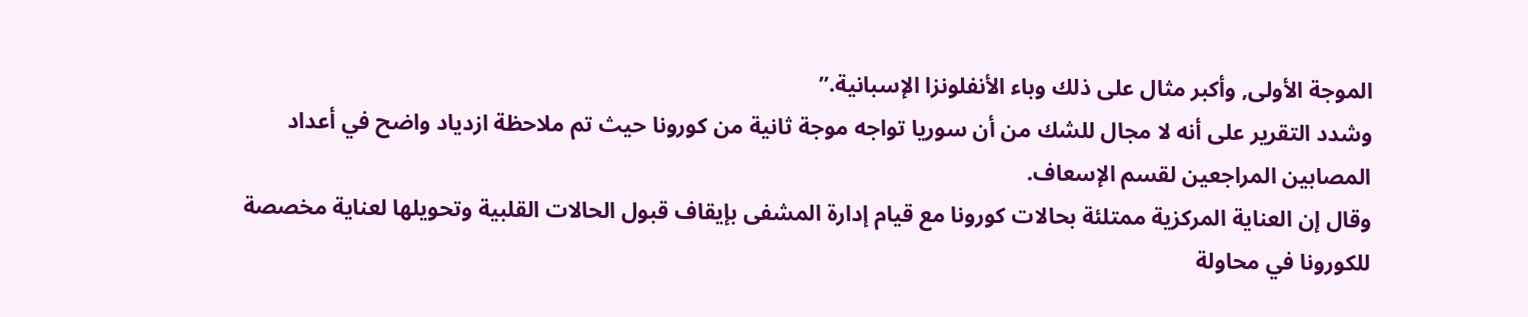الموجة الأولى, وأكبر مثال على ذلك وباء الأنفلونزا الإسبانية.”
وشدد التقرير على أنه لا مجال للشك من أن سوريا تواجه موجة ثانية من كورونا حيث تم ملاحظة ازدياد واضح في أعداد المصابين المراجعين لقسم الإسعاف.
وقال إن العناية المركزية ممتلئة بحالات كورونا مع قيام إدارة المشفى بإيقاف قبول الحالات القلبية وتحويلها لعناية مخصصة للكورونا في محاولة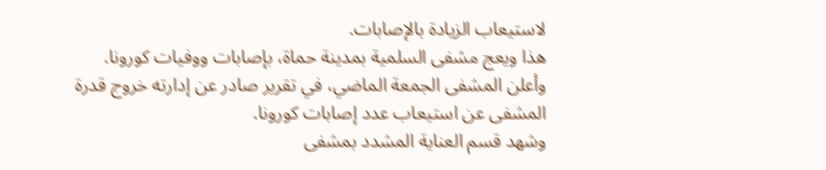لاستيعاب الزيادة بالإصابات.
هذا ويعج مشفى السلمية بمدينة حماة، بإصابات ووفيات كورونا.
وأعلن المشفى الجمعة الماضي، في تقرير صادر عن إدارته خروج قدرة المشفى عن استيعاب عدد إصابات كورونا.
وشهد قسم العناية المشدد بمشفى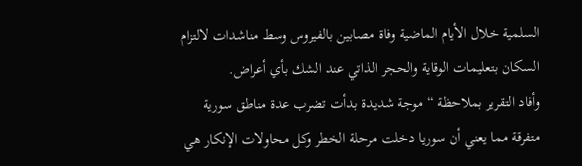السلمية خلال الأيام الماضية وفاة مصابين بالفيروس وسط مناشدات لالتزام السكان بتعليمات الوقاية والحجر الذاتي عند الشك بأي أعراض.
وأفاد التقرير بملاحظة “موجة شديدة بدأت تضرب عدة مناطق سورية متفرقة مما يعني أن سوريا دخلت مرحلة الخطر وكل محاولات الإنكار هي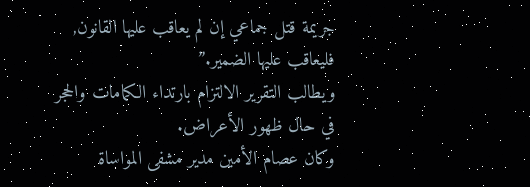جريمة قتل جماعي إن لم يعاقب عليها القانون, فليعاقب عليها الضمير.”
ويطالب التقرير الالتزام بارتداء الكمامات والحجر في حال ظهور الأعراض.
وكان عصام الأمين مدير مشفى المواساة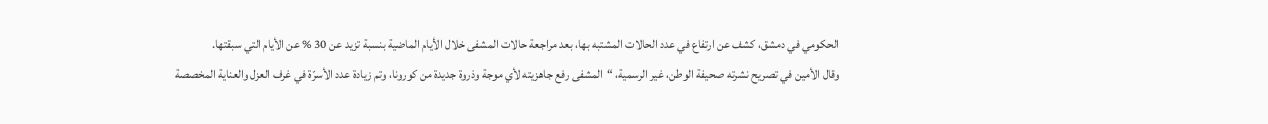الحكومي في دمشق، كشف عن ارتفاع في عدد الحالات المشتبه بها، بعد مراجعة حالات المشفى خلال الأيام الماضية بنسبة تزيد عن 30 % عن الأيام التي سبقتها.
وقال الأمين في تصريح نشرته صحيفة الوطن، غير الرسمية، “المشفى رفع جاهزيته لأي موجة وذروة جديدة من كورونا، وتم زيادة عدد الأسرّة في غرف العزل والعناية المخصصة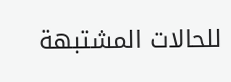للحالات المشتبهة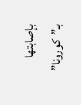بإصابتها بـ”كورونا”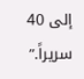إلى 40 سريراً.”